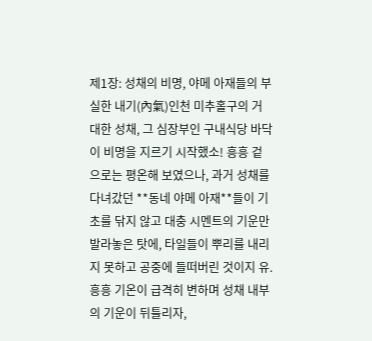제1장: 성채의 비명, 야메 아재들의 부실한 내기(內氣)인천 미추홀구의 거대한 성채, 그 심장부인 구내식당 바닥이 비명을 지르기 시작했소! 흥흥 겉으로는 평온해 보였으나, 과거 성채를 다녀갔던 **동네 야메 아재**들이 기초를 닦지 않고 대충 시멘트의 기운만 발라놓은 탓에, 타일들이 뿌리를 내리지 못하고 공중에 들떠버린 것이지 유. 흥흥 기온이 급격히 변하며 성채 내부의 기운이 뒤틀리자,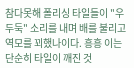참다못해 폴리싱 타일들이 "우두둑" 소리를 내며 배를 불리고 역모를 꾀했나이다. 흥흥 이는 단순히 타일이 깨진 것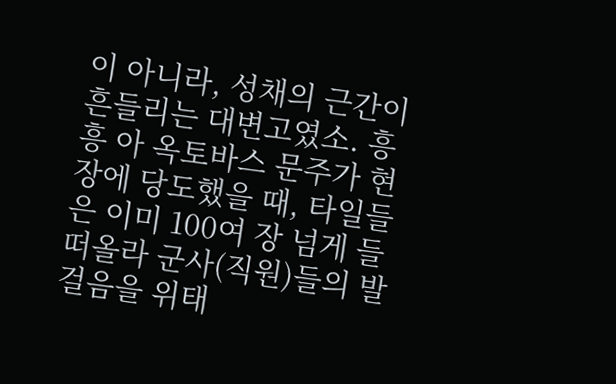이 아니라, 성채의 근간이 흔들리는 대변고였소. 흥흥 아 옥토바스 문주가 현장에 당도했을 때, 타일들은 이미 100여 장 넘게 들떠올라 군사(직원)들의 발걸음을 위태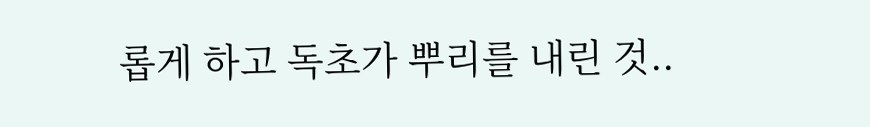롭게 하고 독초가 뿌리를 내린 것..